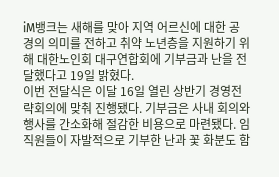iM뱅크는 새해를 맞아 지역 어르신에 대한 공경의 의미를 전하고 취약 노년층을 지원하기 위해 대한노인회 대구연합회에 기부금과 난을 전달했다고 19일 밝혔다.
이번 전달식은 이달 16일 열린 상반기 경영전략회의에 맞춰 진행됐다. 기부금은 사내 회의와 행사를 간소화해 절감한 비용으로 마련됐다. 임직원들이 자발적으로 기부한 난과 꽃 화분도 함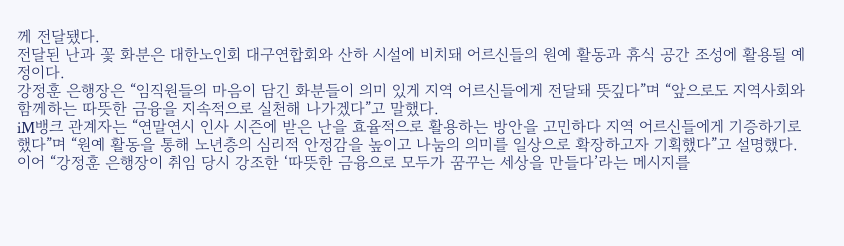께 전달됐다.
전달된 난과 꽃 화분은 대한노인회 대구연합회와 산하 시설에 비치돼 어르신들의 원예 활동과 휴식 공간 조성에 활용될 예정이다.
강정훈 은행장은 “임직원들의 마음이 담긴 화분들이 의미 있게 지역 어르신들에게 전달돼 뜻깊다”며 “앞으로도 지역사회와 함께하는 따뜻한 금융을 지속적으로 실천해 나가겠다”고 말했다.
iM뱅크 관계자는 “연말연시 인사 시즌에 받은 난을 효율적으로 활용하는 방안을 고민하다 지역 어르신들에게 기증하기로 했다”며 “원예 활동을 통해 노년층의 심리적 안정감을 높이고 나눔의 의미를 일상으로 확장하고자 기획했다”고 설명했다. 이어 “강정훈 은행장이 취임 당시 강조한 ‘따뜻한 금융으로 모두가 꿈꾸는 세상을 만들다’라는 메시지를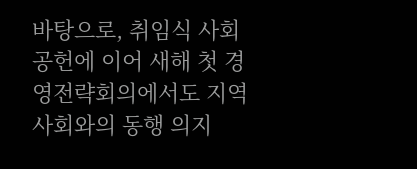바탕으로, 취임식 사회공헌에 이어 새해 첫 경영전략회의에서도 지역사회와의 동행 의지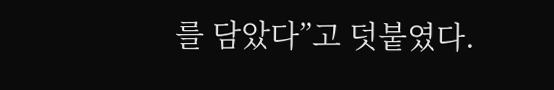를 담았다”고 덧붙였다.